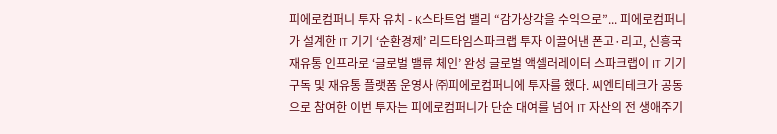피에로컴퍼니 투자 유치 - K스타트업 밸리 “감가상각을 수익으로”... 피에로컴퍼니가 설계한 IT 기기 ‘순환경제’ 리드타임스파크랩 투자 이끌어낸 폰고·리고, 신흥국 재유통 인프라로 ‘글로벌 밸류 체인’ 완성 글로벌 액셀러레이터 스파크랩이 IT 기기 구독 및 재유통 플랫폼 운영사 ㈜피에로컴퍼니에 투자를 했다. 씨엔티테크가 공동으로 참여한 이번 투자는 피에로컴퍼니가 단순 대여를 넘어 IT 자산의 전 생애주기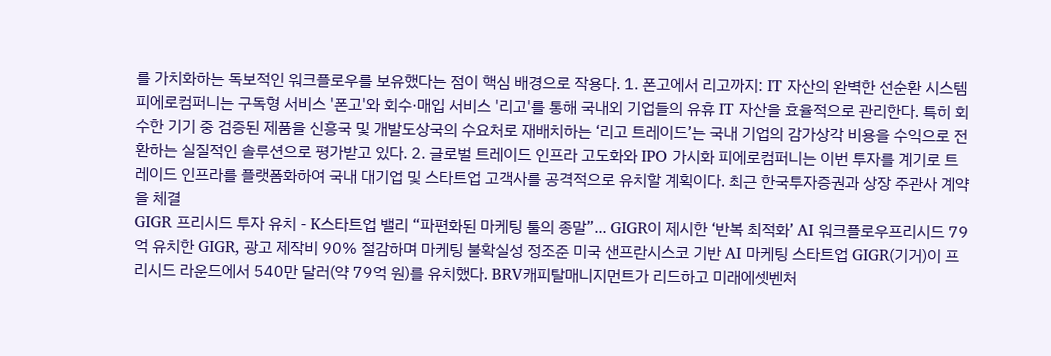를 가치화하는 독보적인 워크플로우를 보유했다는 점이 핵심 배경으로 작용다. 1. 폰고에서 리고까지: IT 자산의 완벽한 선순환 시스템 피에로컴퍼니는 구독형 서비스 '폰고'와 회수·매입 서비스 '리고'를 통해 국내외 기업들의 유휴 IT 자산을 효율적으로 관리한다. 특히 회수한 기기 중 검증된 제품을 신흥국 및 개발도상국의 수요처로 재배치하는 ‘리고 트레이드’는 국내 기업의 감가상각 비용을 수익으로 전환하는 실질적인 솔루션으로 평가받고 있다. 2. 글로벌 트레이드 인프라 고도화와 IPO 가시화 피에로컴퍼니는 이번 투자를 계기로 트레이드 인프라를 플랫폼화하여 국내 대기업 및 스타트업 고객사를 공격적으로 유치할 계획이다. 최근 한국투자증권과 상장 주관사 계약을 체결
GIGR 프리시드 투자 유치 - K스타트업 밸리 “파편화된 마케팅 툴의 종말”... GIGR이 제시한 ‘반복 최적화’ AI 워크플로우프리시드 79억 유치한 GIGR, 광고 제작비 90% 절감하며 마케팅 불확실성 정조준 미국 샌프란시스코 기반 AI 마케팅 스타트업 GIGR(기거)이 프리시드 라운드에서 540만 달러(약 79억 원)를 유치했다. BRV캐피탈매니지먼트가 리드하고 미래에셋벤처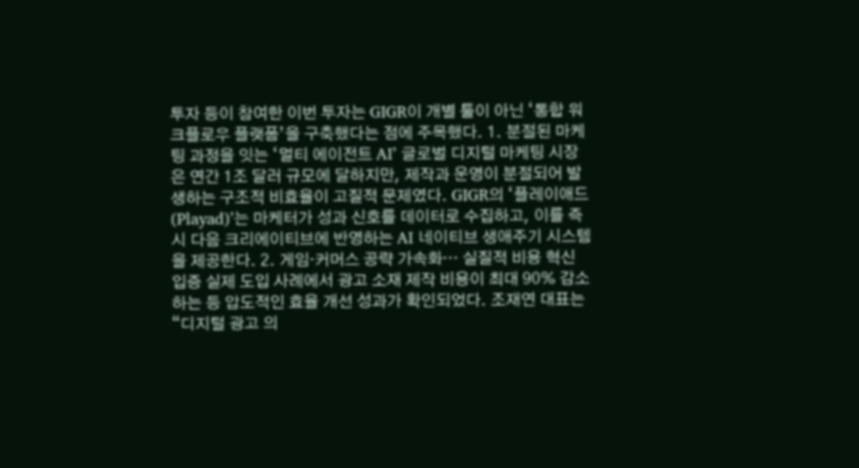투자 등이 참여한 이번 투자는 GIGR이 개별 툴이 아닌 ‘통합 워크플로우 플랫폼’을 구축했다는 점에 주목했다. 1. 분절된 마케팅 과정을 잇는 ‘멀티 에이전트 AI’ 글로벌 디지털 마케팅 시장은 연간 1조 달러 규모에 달하지만, 제작과 운영이 분절되어 발생하는 구조적 비효율이 고질적 문제였다. GIGR의 ‘플레이애드(Playad)’는 마케터가 성과 신호를 데이터로 수집하고, 이를 즉시 다음 크리에이티브에 반영하는 AI 네이티브 생애주기 시스템을 제공한다. 2. 게임·커머스 공략 가속화… 실질적 비용 혁신 입증 실제 도입 사례에서 광고 소재 제작 비용이 최대 90% 감소하는 등 압도적인 효율 개선 성과가 확인되었다. 조재연 대표는 “디지털 광고 의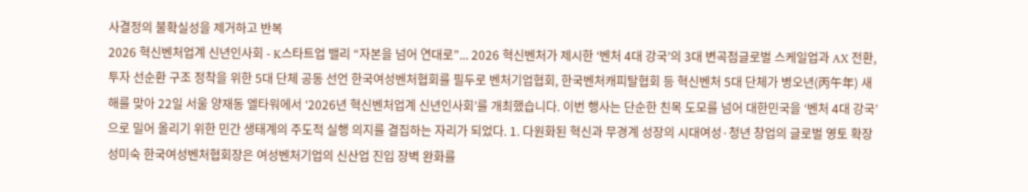사결정의 불확실성을 제거하고 반복
2026 혁신벤처업계 신년인사회 - K스타트업 밸리 “자본을 넘어 연대로”... 2026 혁신벤처가 제시한 ‘벤처 4대 강국’의 3대 변곡점글로벌 스케일업과 AX 전환, 투자 선순환 구조 정착을 위한 5대 단체 공동 선언 한국여성벤처협회를 필두로 벤처기업협회, 한국벤처캐피탈협회 등 혁신벤처 5대 단체가 병오년(丙午年) 새해를 맞아 22일 서울 양재동 엘타워에서 ‘2026년 혁신벤처업계 신년인사회’를 개최했습니다. 이번 행사는 단순한 친목 도모를 넘어 대한민국을 ‘벤처 4대 강국’으로 밀어 올리기 위한 민간 생태계의 주도적 실행 의지를 결집하는 자리가 되었다. 1. 다원화된 혁신과 무경계 성장의 시대여성·청년 창업의 글로벌 영토 확장 성미숙 한국여성벤처협회장은 여성벤처기업의 신산업 진입 장벽 완화를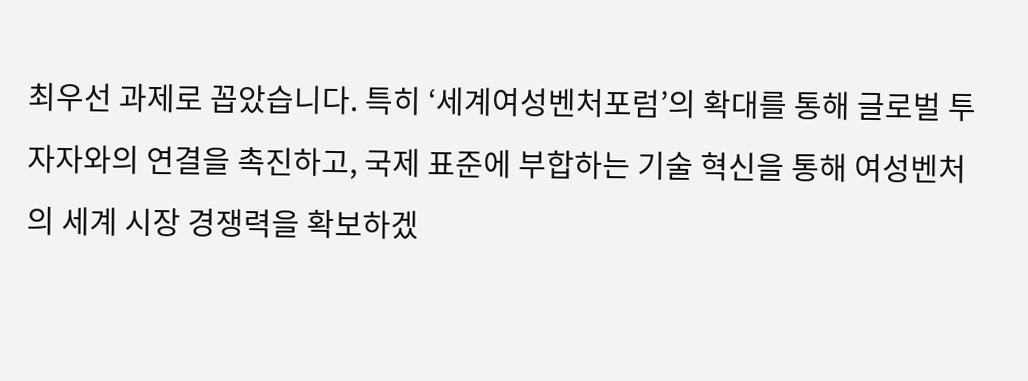최우선 과제로 꼽았습니다. 특히 ‘세계여성벤처포럼’의 확대를 통해 글로벌 투자자와의 연결을 촉진하고, 국제 표준에 부합하는 기술 혁신을 통해 여성벤처의 세계 시장 경쟁력을 확보하겠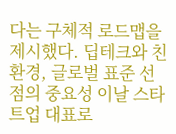다는 구체적 로드맵을 제시했다. 딥테크와 친환경, 글로벌 표준 선점의 중요성 이날 스타트업 대표로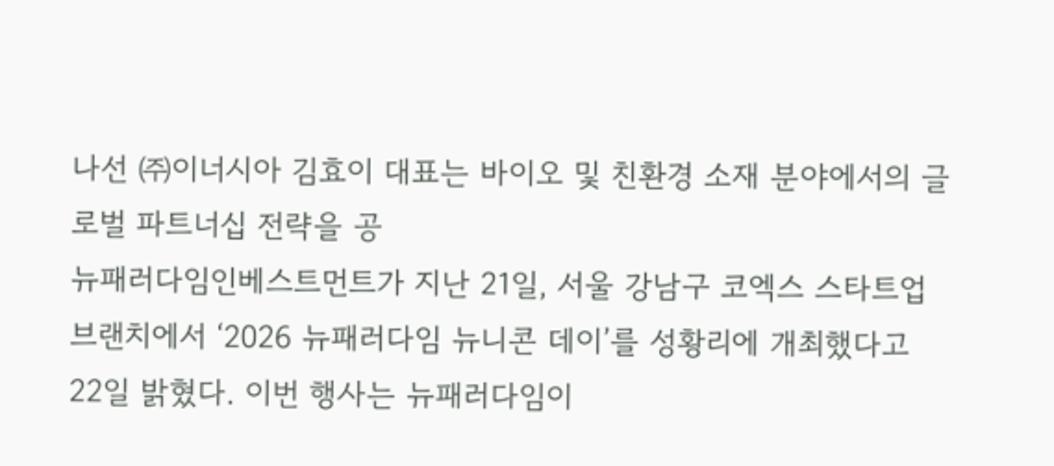나선 ㈜이너시아 김효이 대표는 바이오 및 친환경 소재 분야에서의 글로벌 파트너십 전략을 공
뉴패러다임인베스트먼트가 지난 21일, 서울 강남구 코엑스 스타트업 브랜치에서 ‘2026 뉴패러다임 뉴니콘 데이’를 성황리에 개최했다고 22일 밝혔다. 이번 행사는 뉴패러다임이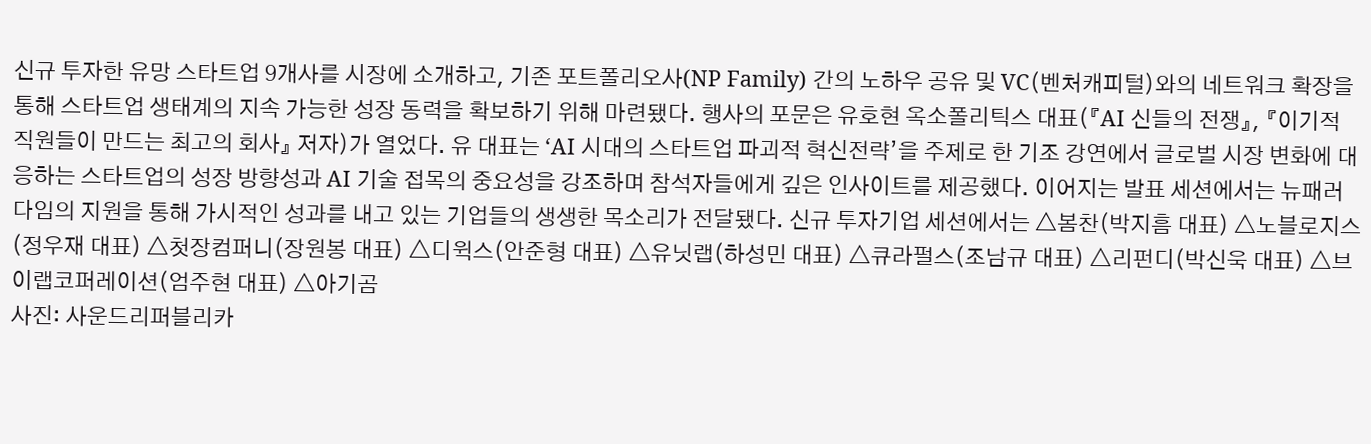신규 투자한 유망 스타트업 9개사를 시장에 소개하고, 기존 포트폴리오사(NP Family) 간의 노하우 공유 및 VC(벤처캐피털)와의 네트워크 확장을 통해 스타트업 생태계의 지속 가능한 성장 동력을 확보하기 위해 마련됐다. 행사의 포문은 유호현 옥소폴리틱스 대표(『AI 신들의 전쟁』, 『이기적 직원들이 만드는 최고의 회사』 저자)가 열었다. 유 대표는 ‘AI 시대의 스타트업 파괴적 혁신전략’을 주제로 한 기조 강연에서 글로벌 시장 변화에 대응하는 스타트업의 성장 방향성과 AI 기술 접목의 중요성을 강조하며 참석자들에게 깊은 인사이트를 제공했다. 이어지는 발표 세션에서는 뉴패러다임의 지원을 통해 가시적인 성과를 내고 있는 기업들의 생생한 목소리가 전달됐다. 신규 투자기업 세션에서는 △봄찬(박지흠 대표) △노블로지스(정우재 대표) △첫장컴퍼니(장원봉 대표) △디윅스(안준형 대표) △유닛랩(하성민 대표) △큐라펄스(조남규 대표) △리펀디(박신욱 대표) △브이랩코퍼레이션(엄주현 대표) △아기곰
사진: 사운드리퍼블리카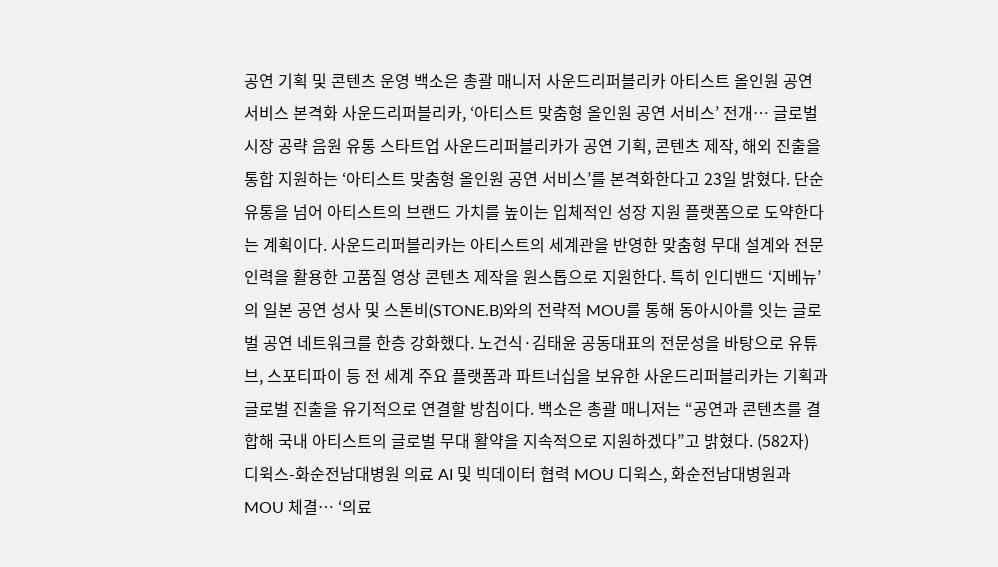공연 기획 및 콘텐츠 운영 백소은 총괄 매니저 사운드리퍼블리카 아티스트 올인원 공연 서비스 본격화 사운드리퍼블리카, ‘아티스트 맞춤형 올인원 공연 서비스’ 전개… 글로벌 시장 공략 음원 유통 스타트업 사운드리퍼블리카가 공연 기획, 콘텐츠 제작, 해외 진출을 통합 지원하는 ‘아티스트 맞춤형 올인원 공연 서비스’를 본격화한다고 23일 밝혔다. 단순 유통을 넘어 아티스트의 브랜드 가치를 높이는 입체적인 성장 지원 플랫폼으로 도약한다는 계획이다. 사운드리퍼블리카는 아티스트의 세계관을 반영한 맞춤형 무대 설계와 전문 인력을 활용한 고품질 영상 콘텐츠 제작을 원스톱으로 지원한다. 특히 인디밴드 ‘지베뉴’의 일본 공연 성사 및 스톤비(STONE.B)와의 전략적 MOU를 통해 동아시아를 잇는 글로벌 공연 네트워크를 한층 강화했다. 노건식·김태윤 공동대표의 전문성을 바탕으로 유튜브, 스포티파이 등 전 세계 주요 플랫폼과 파트너십을 보유한 사운드리퍼블리카는 기획과 글로벌 진출을 유기적으로 연결할 방침이다. 백소은 총괄 매니저는 “공연과 콘텐츠를 결합해 국내 아티스트의 글로벌 무대 활약을 지속적으로 지원하겠다”고 밝혔다. (582자)
디윅스-화순전남대병원 의료 AI 및 빅데이터 협력 MOU 디윅스, 화순전남대병원과 MOU 체결… ‘의료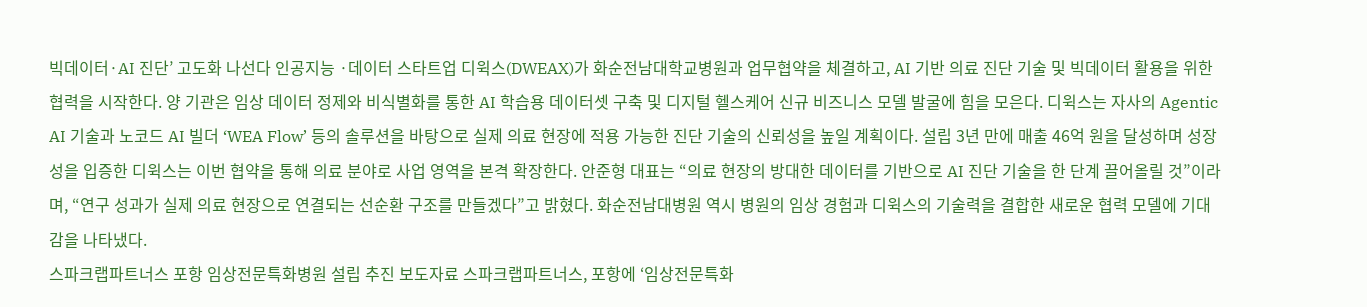빅데이터·AI 진단’ 고도화 나선다 인공지능 ·데이터 스타트업 디윅스(DWEAX)가 화순전남대학교병원과 업무협약을 체결하고, AI 기반 의료 진단 기술 및 빅데이터 활용을 위한 협력을 시작한다. 양 기관은 임상 데이터 정제와 비식별화를 통한 AI 학습용 데이터셋 구축 및 디지털 헬스케어 신규 비즈니스 모델 발굴에 힘을 모은다. 디윅스는 자사의 Agentic AI 기술과 노코드 AI 빌더 ‘WEA Flow’ 등의 솔루션을 바탕으로 실제 의료 현장에 적용 가능한 진단 기술의 신뢰성을 높일 계획이다. 설립 3년 만에 매출 46억 원을 달성하며 성장성을 입증한 디윅스는 이번 협약을 통해 의료 분야로 사업 영역을 본격 확장한다. 안준형 대표는 “의료 현장의 방대한 데이터를 기반으로 AI 진단 기술을 한 단계 끌어올릴 것”이라며, “연구 성과가 실제 의료 현장으로 연결되는 선순환 구조를 만들겠다”고 밝혔다. 화순전남대병원 역시 병원의 임상 경험과 디윅스의 기술력을 결합한 새로운 협력 모델에 기대감을 나타냈다.
스파크랩파트너스 포항 임상전문특화병원 설립 추진 보도자료 스파크랩파트너스, 포항에 ‘임상전문특화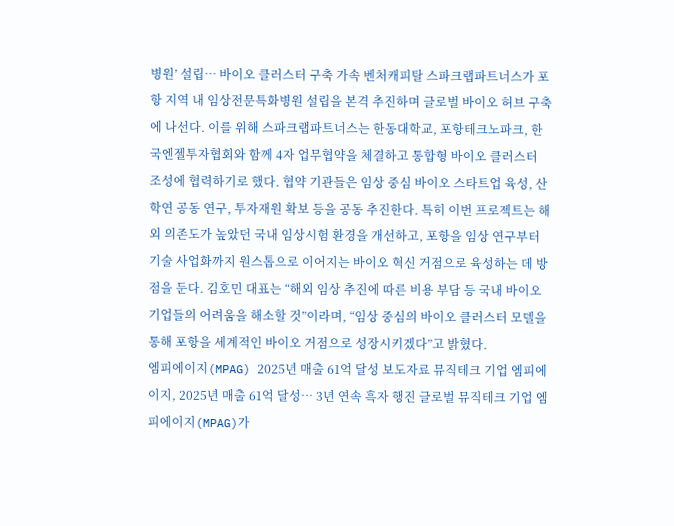병원’ 설립… 바이오 클러스터 구축 가속 벤처캐피탈 스파크랩파트너스가 포항 지역 내 임상전문특화병원 설립을 본격 추진하며 글로벌 바이오 허브 구축에 나선다. 이를 위해 스파크랩파트너스는 한동대학교, 포항테크노파크, 한국엔젤투자협회와 함께 4자 업무협약을 체결하고 통합형 바이오 클러스터 조성에 협력하기로 했다. 협약 기관들은 임상 중심 바이오 스타트업 육성, 산학연 공동 연구, 투자재원 확보 등을 공동 추진한다. 특히 이번 프로젝트는 해외 의존도가 높았던 국내 임상시험 환경을 개선하고, 포항을 임상 연구부터 기술 사업화까지 원스톱으로 이어지는 바이오 혁신 거점으로 육성하는 데 방점을 둔다. 김호민 대표는 “해외 임상 추진에 따른 비용 부담 등 국내 바이오 기업들의 어려움을 해소할 것”이라며, “임상 중심의 바이오 클러스터 모델을 통해 포항을 세계적인 바이오 거점으로 성장시키겠다”고 밝혔다.
엠피에이지(MPAG) 2025년 매출 61억 달성 보도자료 뮤직테크 기업 엠피에이지, 2025년 매출 61억 달성… 3년 연속 흑자 행진 글로벌 뮤직테크 기업 엠피에이지(MPAG)가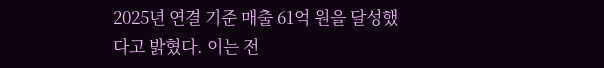2025년 연결 기준 매출 61억 원을 달성했다고 밝혔다. 이는 전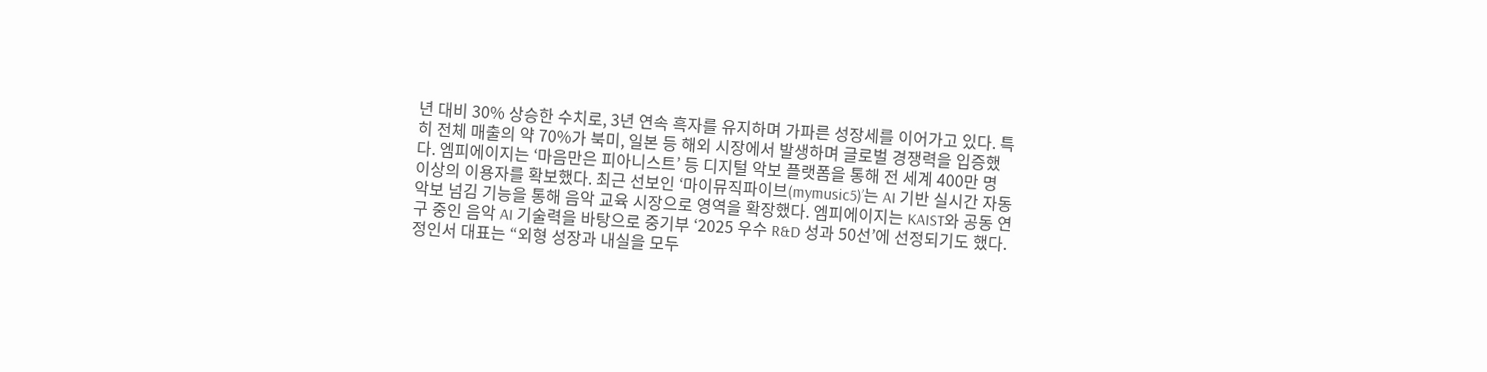년 대비 30% 상승한 수치로, 3년 연속 흑자를 유지하며 가파른 성장세를 이어가고 있다. 특히 전체 매출의 약 70%가 북미, 일본 등 해외 시장에서 발생하며 글로벌 경쟁력을 입증했다. 엠피에이지는 ‘마음만은 피아니스트’ 등 디지털 악보 플랫폼을 통해 전 세계 400만 명 이상의 이용자를 확보했다. 최근 선보인 ‘마이뮤직파이브(mymusic5)’는 AI 기반 실시간 자동 악보 넘김 기능을 통해 음악 교육 시장으로 영역을 확장했다. 엠피에이지는 KAIST와 공동 연구 중인 음악 AI 기술력을 바탕으로 중기부 ‘2025 우수 R&D 성과 50선’에 선정되기도 했다. 정인서 대표는 “외형 성장과 내실을 모두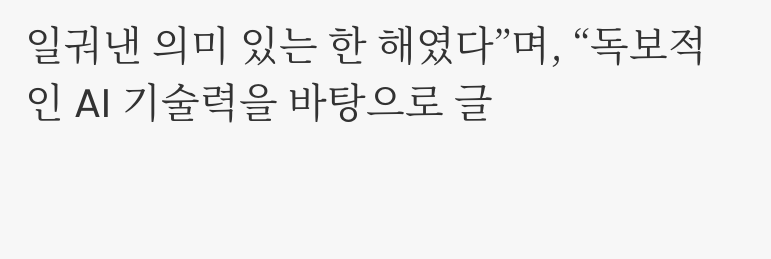일궈낸 의미 있는 한 해였다”며, “독보적인 AI 기술력을 바탕으로 글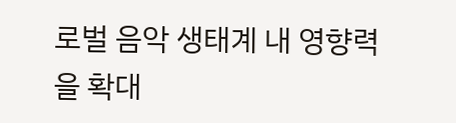로벌 음악 생태계 내 영향력을 확대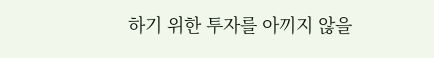하기 위한 투자를 아끼지 않을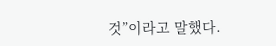것”이라고 말했다.